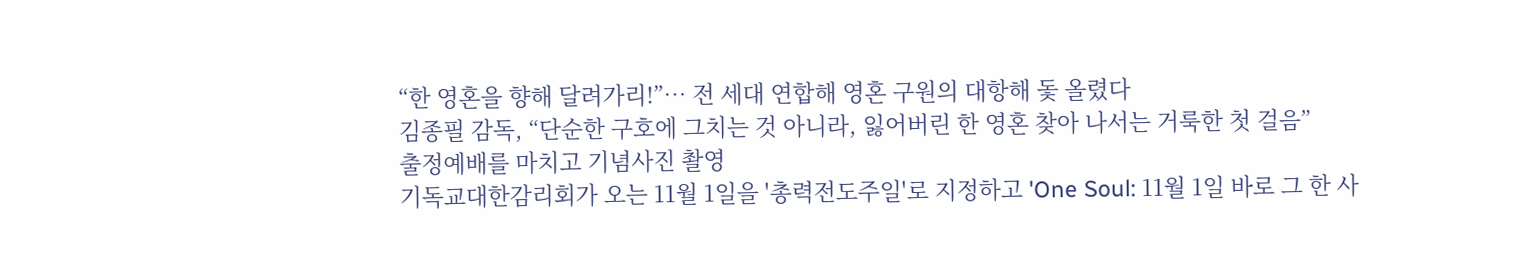“한 영혼을 향해 달려가리!”… 전 세대 연합해 영혼 구원의 대항해 돛 올렸다
김종필 감독, “단순한 구호에 그치는 것 아니라, 잃어버린 한 영혼 찾아 나서는 거룩한 첫 걸음”
출정예배를 마치고 기념사진 촬영
기독교대한감리회가 오는 11월 1일을 '총력전도주일'로 지정하고 'One Soul: 11월 1일 바로 그 한 사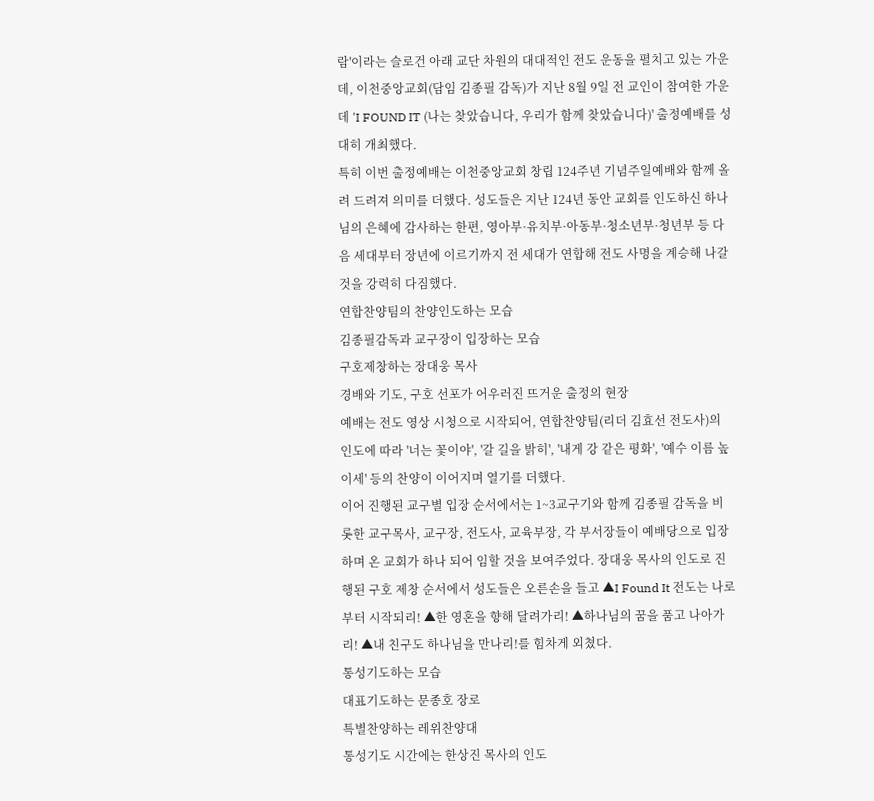람'이라는 슬로건 아래 교단 차원의 대대적인 전도 운동을 펼치고 있는 가운데, 이천중앙교회(담임 김종필 감독)가 지난 8월 9일 전 교인이 참여한 가운데 'I FOUND IT (나는 찾았습니다, 우리가 함께 찾았습니다)' 출정예배를 성대히 개최했다.
특히 이번 출정예배는 이천중앙교회 창립 124주년 기념주일예배와 함께 올려 드려져 의미를 더했다. 성도들은 지난 124년 동안 교회를 인도하신 하나님의 은혜에 감사하는 한편, 영아부·유치부·아동부·청소년부·청년부 등 다음 세대부터 장년에 이르기까지 전 세대가 연합해 전도 사명을 계승해 나갈 것을 강력히 다짐했다.
연합찬양팀의 찬양인도하는 모습
김종필감독과 교구장이 입장하는 모습
구호제창하는 장대웅 목사
경배와 기도, 구호 선포가 어우러진 뜨거운 출정의 현장
예배는 전도 영상 시청으로 시작되어, 연합찬양팀(리더 김효선 전도사)의 인도에 따라 '너는 꽃이야', '갈 길을 밝히', '내게 강 같은 평화', '예수 이름 높이세' 등의 찬양이 이어지며 열기를 더했다.
이어 진행된 교구별 입장 순서에서는 1~3교구기와 함께 김종필 감독을 비롯한 교구목사, 교구장, 전도사, 교육부장, 각 부서장들이 예배당으로 입장하며 온 교회가 하나 되어 임할 것을 보여주었다. 장대웅 목사의 인도로 진행된 구호 제창 순서에서 성도들은 오른손을 들고 ▲I Found It 전도는 나로부터 시작되리! ▲한 영혼을 향해 달려가리! ▲하나님의 꿈을 품고 나아가리! ▲내 친구도 하나님을 만나리!를 힘차게 외쳤다.
통성기도하는 모습
대표기도하는 문종호 장로
특별찬양하는 레위찬양대
통성기도 시간에는 한상진 목사의 인도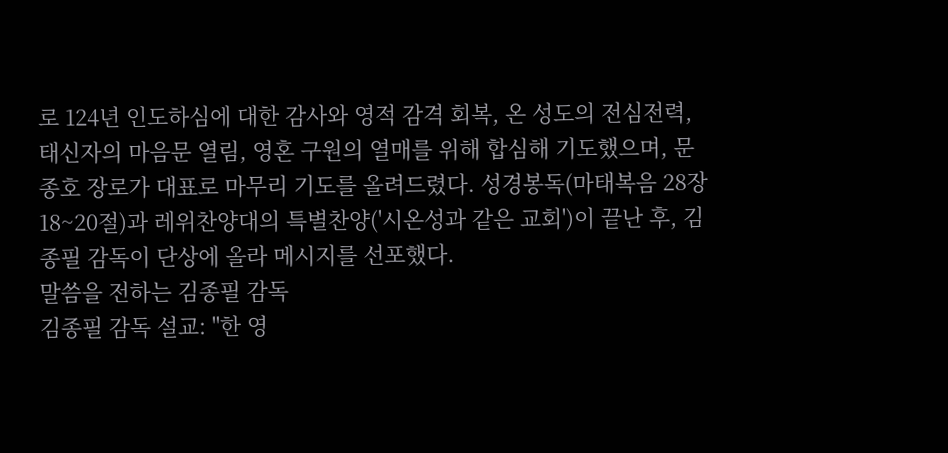로 124년 인도하심에 대한 감사와 영적 감격 회복, 온 성도의 전심전력, 태신자의 마음문 열림, 영혼 구원의 열매를 위해 합심해 기도했으며, 문종호 장로가 대표로 마무리 기도를 올려드렸다. 성경봉독(마태복음 28장 18~20절)과 레위찬양대의 특별찬양('시온성과 같은 교회')이 끝난 후, 김종필 감독이 단상에 올라 메시지를 선포했다.
말씀을 전하는 김종필 감독
김종필 감독 설교: "한 영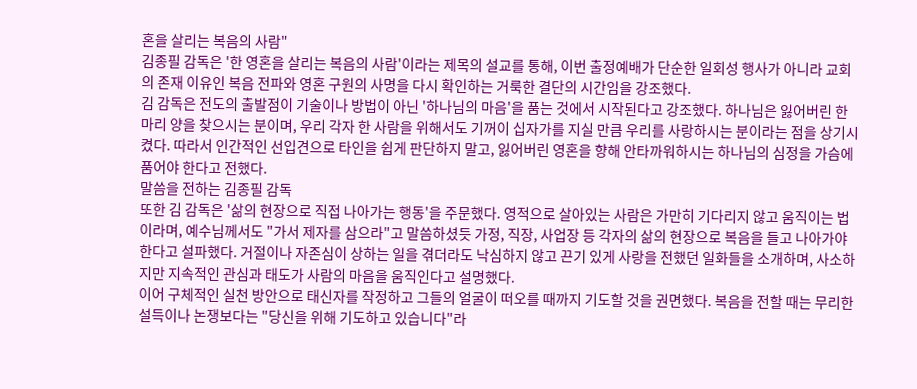혼을 살리는 복음의 사람"
김종필 감독은 '한 영혼을 살리는 복음의 사람'이라는 제목의 설교를 통해, 이번 출정예배가 단순한 일회성 행사가 아니라 교회의 존재 이유인 복음 전파와 영혼 구원의 사명을 다시 확인하는 거룩한 결단의 시간임을 강조했다.
김 감독은 전도의 출발점이 기술이나 방법이 아닌 '하나님의 마음'을 품는 것에서 시작된다고 강조했다. 하나님은 잃어버린 한 마리 양을 찾으시는 분이며, 우리 각자 한 사람을 위해서도 기꺼이 십자가를 지실 만큼 우리를 사랑하시는 분이라는 점을 상기시켰다. 따라서 인간적인 선입견으로 타인을 쉽게 판단하지 말고, 잃어버린 영혼을 향해 안타까워하시는 하나님의 심정을 가슴에 품어야 한다고 전했다.
말씀을 전하는 김종필 감독
또한 김 감독은 '삶의 현장으로 직접 나아가는 행동'을 주문했다. 영적으로 살아있는 사람은 가만히 기다리지 않고 움직이는 법이라며, 예수님께서도 "가서 제자를 삼으라"고 말씀하셨듯 가정, 직장, 사업장 등 각자의 삶의 현장으로 복음을 들고 나아가야 한다고 설파했다. 거절이나 자존심이 상하는 일을 겪더라도 낙심하지 않고 끈기 있게 사랑을 전했던 일화들을 소개하며, 사소하지만 지속적인 관심과 태도가 사람의 마음을 움직인다고 설명했다.
이어 구체적인 실천 방안으로 태신자를 작정하고 그들의 얼굴이 떠오를 때까지 기도할 것을 권면했다. 복음을 전할 때는 무리한 설득이나 논쟁보다는 "당신을 위해 기도하고 있습니다"라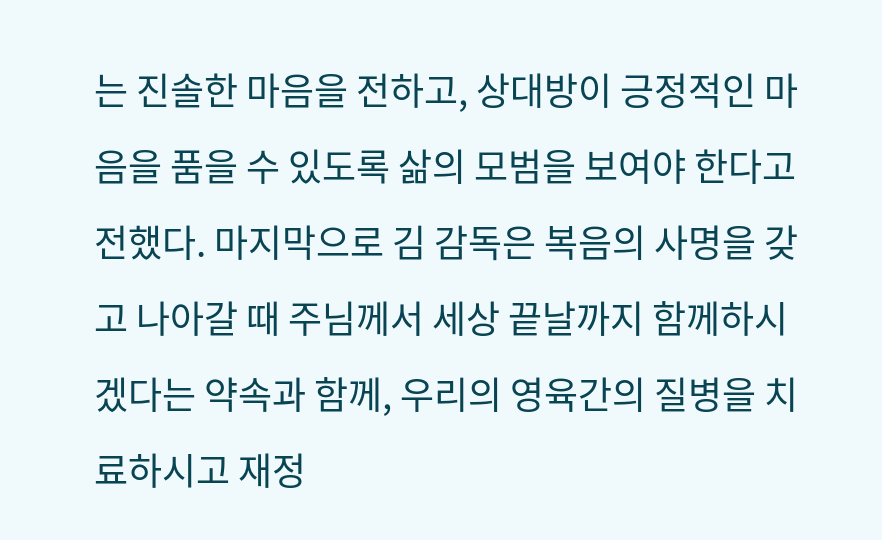는 진솔한 마음을 전하고, 상대방이 긍정적인 마음을 품을 수 있도록 삶의 모범을 보여야 한다고 전했다. 마지막으로 김 감독은 복음의 사명을 갖고 나아갈 때 주님께서 세상 끝날까지 함께하시겠다는 약속과 함께, 우리의 영육간의 질병을 치료하시고 재정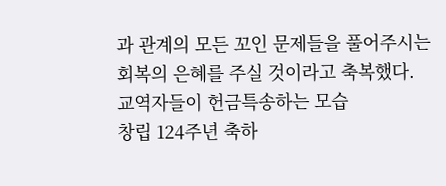과 관계의 모든 꼬인 문제들을 풀어주시는 회복의 은혜를 주실 것이라고 축복했다.
교역자들이 헌금특송하는 모습
창립 124주년 축하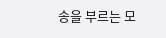송을 부르는 모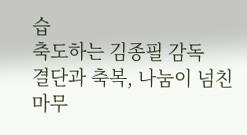습
축도하는 김종필 감독
결단과 축복, 나눔이 넘친 마무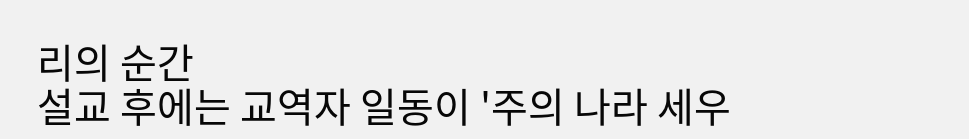리의 순간
설교 후에는 교역자 일동이 '주의 나라 세우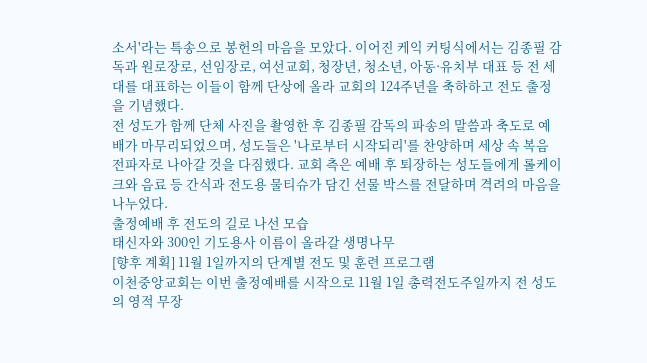소서'라는 특송으로 봉헌의 마음을 모았다. 이어진 케익 커팅식에서는 김종필 감독과 원로장로, 선임장로, 여선교회, 청장년, 청소년, 아동·유치부 대표 등 전 세대를 대표하는 이들이 함께 단상에 올라 교회의 124주년을 축하하고 전도 출정을 기념했다.
전 성도가 함께 단체 사진을 촬영한 후 김종필 감독의 파송의 말씀과 축도로 예배가 마무리되었으며, 성도들은 '나로부터 시작되리'를 찬양하며 세상 속 복음 전파자로 나아갈 것을 다짐했다. 교회 측은 예배 후 퇴장하는 성도들에게 롤케이크와 음료 등 간식과 전도용 물티슈가 담긴 선물 박스를 전달하며 격려의 마음을 나누었다.
출정예배 후 전도의 길로 나선 모습
태신자와 300인 기도용사 이름이 올라갈 생명나무
[향후 계획] 11월 1일까지의 단계별 전도 및 훈련 프로그램
이천중앙교회는 이번 출정예배를 시작으로 11월 1일 총력전도주일까지 전 성도의 영적 무장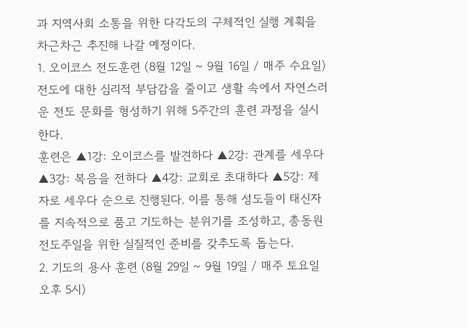과 지역사회 소통을 위한 다각도의 구체적인 실행 계획을 차근차근 추진해 나갈 예정이다.
1. 오이코스 전도훈련 (8월 12일 ~ 9월 16일 / 매주 수요일)
전도에 대한 심리적 부담감을 줄이고 생활 속에서 자연스러운 전도 문화를 형성하기 위해 5주간의 훈련 과정을 실시한다.
훈련은 ▲1강: 오이코스를 발견하다 ▲2강: 관계를 세우다 ▲3강: 복음을 전하다 ▲4강: 교회로 초대하다 ▲5강: 제자로 세우다 순으로 진행된다. 이를 통해 성도들이 태신자를 지속적으로 품고 기도하는 분위기를 조성하고, 총동원 전도주일을 위한 실질적인 준비를 갖추도록 돕는다.
2. 기도의 용사 훈련 (8월 29일 ~ 9월 19일 / 매주 토요일 오후 5시)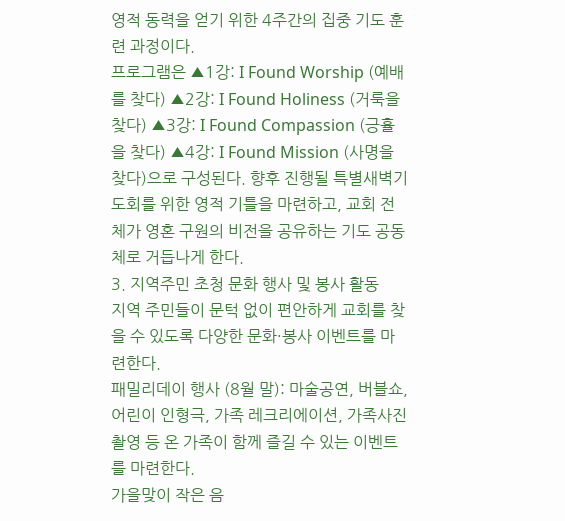영적 동력을 얻기 위한 4주간의 집중 기도 훈련 과정이다.
프로그램은 ▲1강: I Found Worship (예배를 찾다) ▲2강: I Found Holiness (거룩을 찾다) ▲3강: I Found Compassion (긍휼을 찾다) ▲4강: I Found Mission (사명을 찾다)으로 구성된다. 향후 진행될 특별새벽기도회를 위한 영적 기틀을 마련하고, 교회 전체가 영혼 구원의 비전을 공유하는 기도 공동체로 거듭나게 한다.
3. 지역주민 초청 문화 행사 및 봉사 활동
지역 주민들이 문턱 없이 편안하게 교회를 찾을 수 있도록 다양한 문화·봉사 이벤트를 마련한다.
패밀리데이 행사 (8월 말): 마술공연, 버블쇼, 어린이 인형극, 가족 레크리에이션, 가족사진 촬영 등 온 가족이 함께 즐길 수 있는 이벤트를 마련한다.
가을맞이 작은 음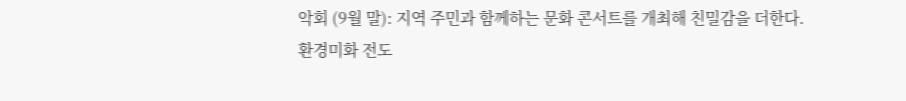악회 (9월 말): 지역 주민과 함께하는 문화 콘서트를 개최해 친밀감을 더한다.
환경미화 전도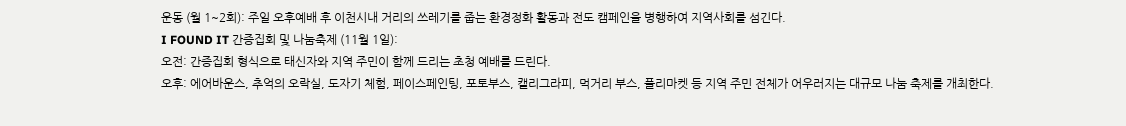운동 (월 1~2회): 주일 오후예배 후 이천시내 거리의 쓰레기를 줍는 환경정화 활동과 전도 캠페인을 병행하여 지역사회를 섬긴다.
I FOUND IT 간증집회 및 나눔축제 (11월 1일):
오전: 간증집회 형식으로 태신자와 지역 주민이 함께 드리는 초청 예배를 드린다.
오후: 에어바운스, 추억의 오락실, 도자기 체험, 페이스페인팅, 포토부스, 캘리그라피, 먹거리 부스, 플리마켓 등 지역 주민 전체가 어우러지는 대규모 나눔 축제를 개최한다.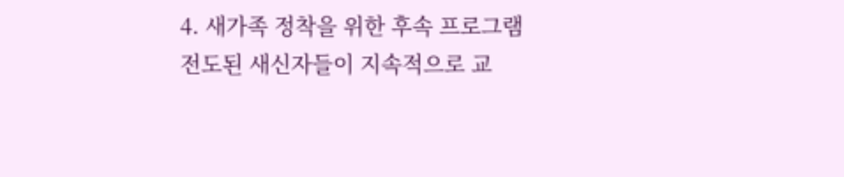4. 새가족 정착을 위한 후속 프로그램
전도된 새신자들이 지속적으로 교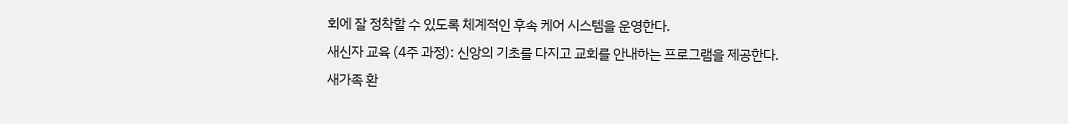회에 잘 정착할 수 있도록 체계적인 후속 케어 시스템을 운영한다.
새신자 교육 (4주 과정): 신앙의 기초를 다지고 교회를 안내하는 프로그램을 제공한다.
새가족 환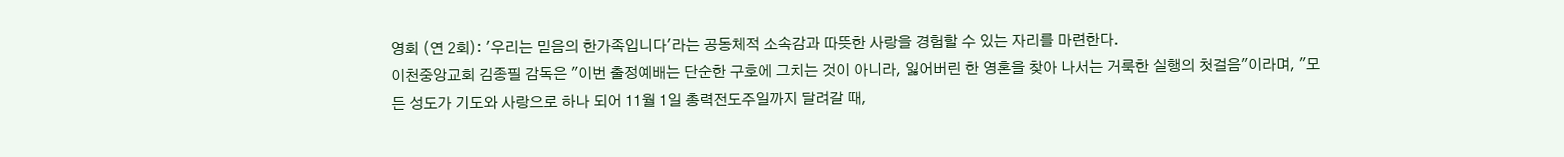영회 (연 2회): '우리는 믿음의 한가족입니다'라는 공동체적 소속감과 따뜻한 사랑을 경험할 수 있는 자리를 마련한다.
이천중앙교회 김종필 감독은 "이번 출정예배는 단순한 구호에 그치는 것이 아니라, 잃어버린 한 영혼을 찾아 나서는 거룩한 실행의 첫걸음"이라며, "모든 성도가 기도와 사랑으로 하나 되어 11월 1일 총력전도주일까지 달려갈 때,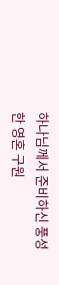하나님께서 준비하신 풍성한 영혼 구원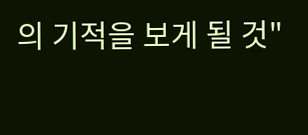의 기적을 보게 될 것"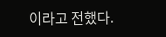이라고 전했다.